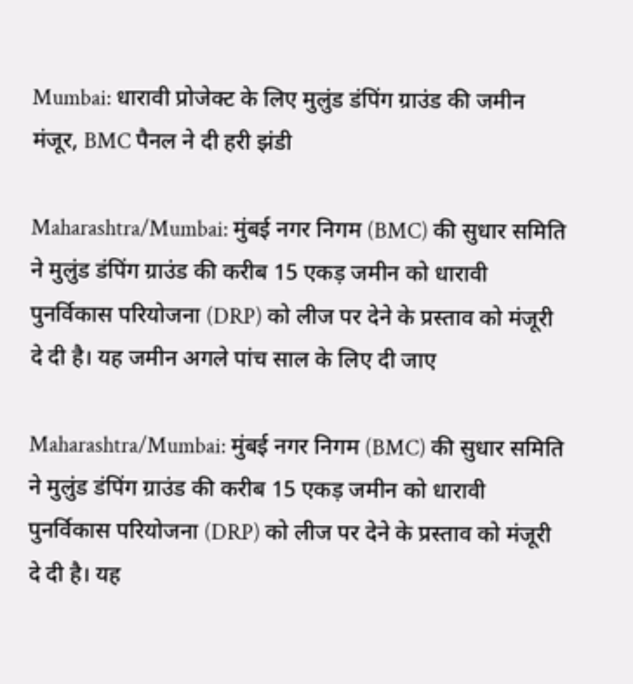Mumbai: धारावी प्रोजेक्ट के लिए मुलुंड डंपिंग ग्राउंड की जमीन मंजूर, BMC पैनल ने दी हरी झंडी

Maharashtra/Mumbai: मुंबई नगर निगम (BMC) की सुधार समिति ने मुलुंड डंपिंग ग्राउंड की करीब 15 एकड़ जमीन को धारावी पुनर्विकास परियोजना (DRP) को लीज पर देने के प्रस्ताव को मंजूरी दे दी है। यह जमीन अगले पांच साल के लिए दी जाए

Maharashtra/Mumbai: मुंबई नगर निगम (BMC) की सुधार समिति ने मुलुंड डंपिंग ग्राउंड की करीब 15 एकड़ जमीन को धारावी पुनर्विकास परियोजना (DRP) को लीज पर देने के प्रस्ताव को मंजूरी दे दी है। यह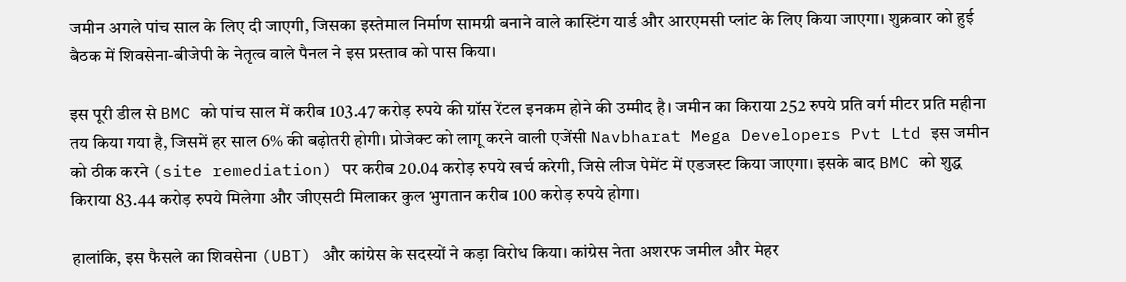जमीन अगले पांच साल के लिए दी जाएगी, जिसका इस्तेमाल निर्माण सामग्री बनाने वाले कास्टिंग यार्ड और आरएमसी प्लांट के लिए किया जाएगा। शुक्रवार को हुई बैठक में शिवसेना-बीजेपी के नेतृत्व वाले पैनल ने इस प्रस्ताव को पास किया।

इस पूरी डील से BMC को पांच साल में करीब 103.47 करोड़ रुपये की ग्रॉस रेंटल इनकम होने की उम्मीद है। जमीन का किराया 252 रुपये प्रति वर्ग मीटर प्रति महीना तय किया गया है, जिसमें हर साल 6% की बढ़ोतरी होगी। प्रोजेक्ट को लागू करने वाली एजेंसी Navbharat Mega Developers Pvt Ltd इस जमीन को ठीक करने (site remediation) पर करीब 20.04 करोड़ रुपये खर्च करेगी, जिसे लीज पेमेंट में एडजस्ट किया जाएगा। इसके बाद BMC को शुद्ध किराया 83.44 करोड़ रुपये मिलेगा और जीएसटी मिलाकर कुल भुगतान करीब 100 करोड़ रुपये होगा।

हालांकि, इस फैसले का शिवसेना (UBT) और कांग्रेस के सदस्यों ने कड़ा विरोध किया। कांग्रेस नेता अशरफ जमील और मेहर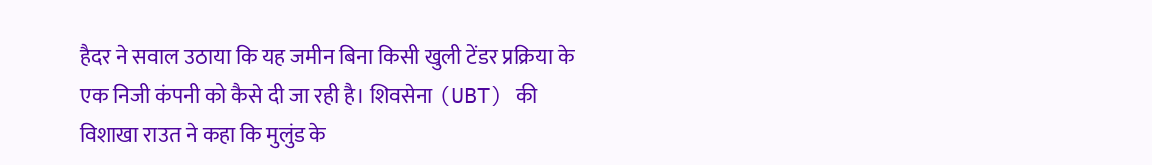हैदर ने सवाल उठाया कि यह जमीन बिना किसी खुली टेंडर प्रक्रिया के एक निजी कंपनी को कैसे दी जा रही है। शिवसेना (UBT) की विशाखा राउत ने कहा कि मुलुंड के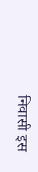निवासी इस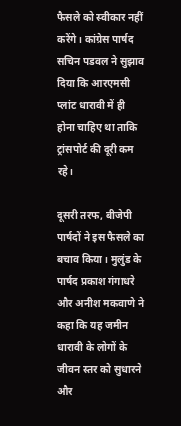फैसले को स्वीकार नहीं करेंगे। कांग्रेस पार्षद सचिन पडवल ने सुझाव दिया कि आरएमसी प्लांट धारावी में ही होना चाहिए था ताकि ट्रांसपोर्ट की दूरी कम रहे।

दूसरी तरफ, बीजेपी पार्षदों ने इस फैसले का बचाव किया। मुलुंड के पार्षद प्रकाश गंगाधरे और अनीश मकवाणे ने कहा कि यह जमीन धारावी के लोगों के जीवन स्तर को सुधारने और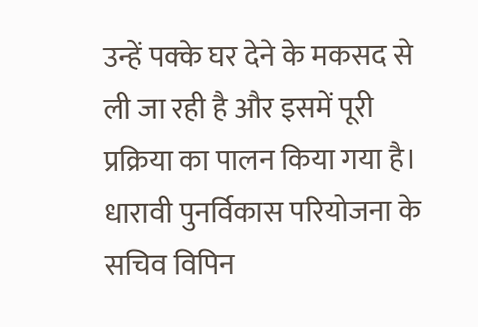उन्हें पक्के घर देने के मकसद से ली जा रही है और इसमें पूरी प्रक्रिया का पालन किया गया है। धारावी पुनर्विकास परियोजना के सचिव विपिन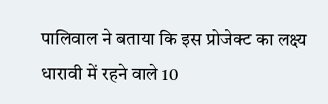पालिवाल ने बताया कि इस प्रोजेक्ट का लक्ष्य धारावी में रहने वाले 10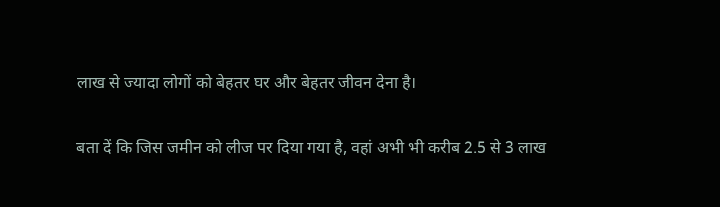लाख से ज्यादा लोगों को बेहतर घर और बेहतर जीवन देना है।

बता दें कि जिस जमीन को लीज पर दिया गया है, वहां अभी भी करीब 2.5 से 3 लाख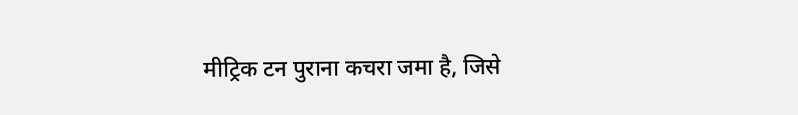मीट्रिक टन पुराना कचरा जमा है, जिसे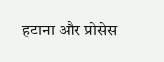हटाना और प्रोसेस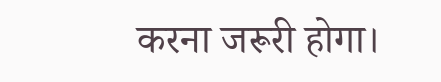करना जरूरी होगा।